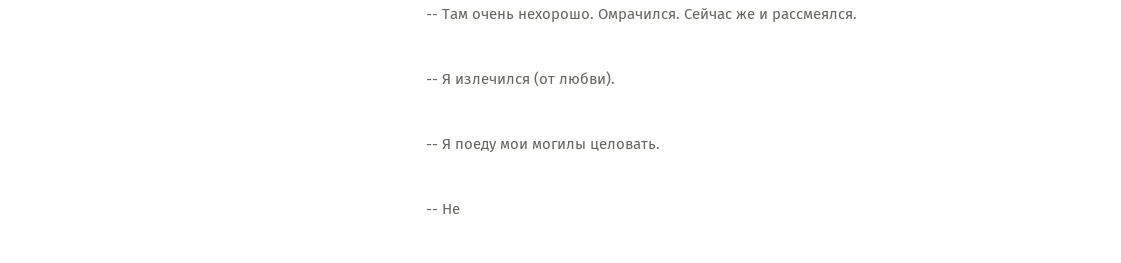-- Там очень нехорошо. Омрачился. Сейчас же и рассмеялся.

-- Я излечился (от любви).

-- Я поеду мои могилы целовать.

-- Не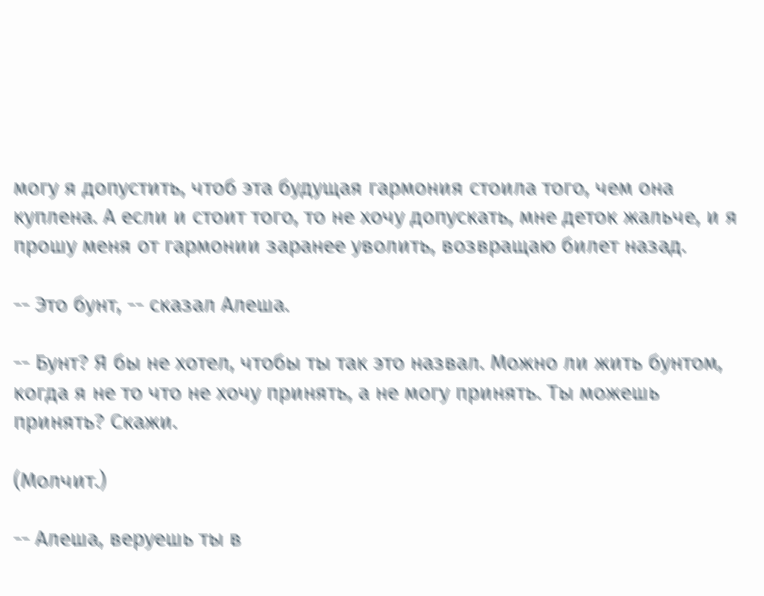могу я допустить, чтоб эта будущая гармония стоила того, чем она куплена. А если и стоит того, то не хочу допускать, мне деток жальче, и я прошу меня от гармонии заранее уволить, возвращаю билет назад.

-- Это бунт, -- сказал Алеша.

-- Бунт? Я бы не хотел, чтобы ты так это назвал. Можно ли жить бунтом, когда я не то что не хочу принять, а не могу принять. Ты можешь принять? Скажи.

(Молчит.)

-- Алеша, веруешь ты в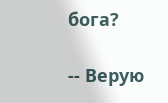бога?

-- Верую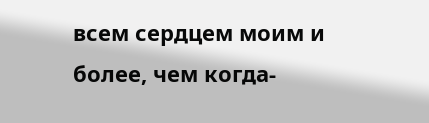всем сердцем моим и более, чем когда-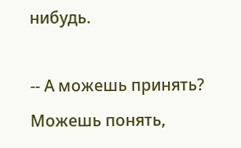нибудь.

-- А можешь принять? Можешь понять,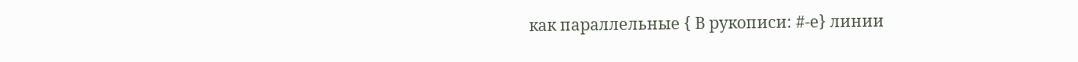как параллельные { В рукописи: #-е} линии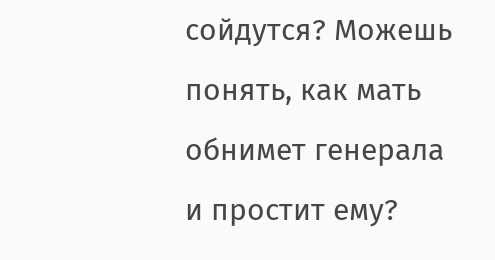сойдутся? Можешь понять, как мать обнимет генерала и простит ему?